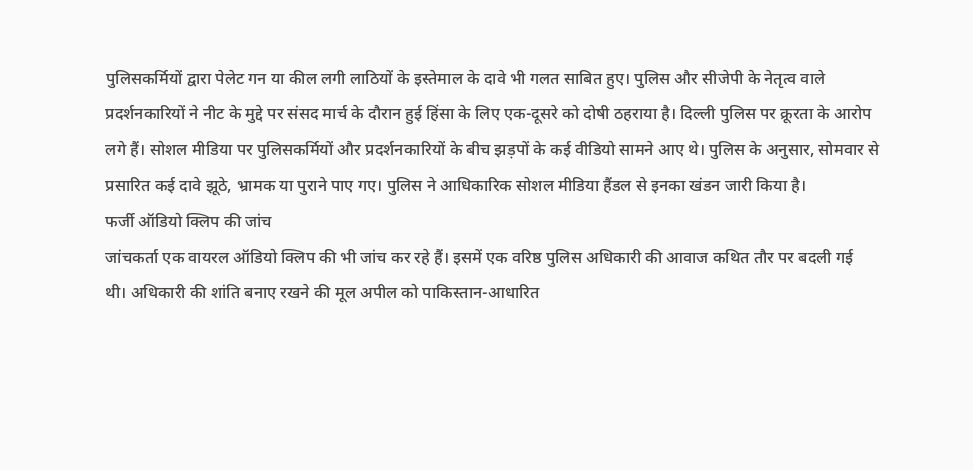पुलिसकर्मियों द्वारा पेलेट गन या कील लगी लाठियों के इस्तेमाल के दावे भी गलत साबित हुए। पुलिस और सीजेपी के नेतृत्व वाले प्रदर्शनकारियों ने नीट के मुद्दे पर संसद मार्च के दौरान हुई हिंसा के लिए एक-दूसरे को दोषी ठहराया है। दिल्ली पुलिस पर क्रूरता के आरोप लगे हैं। सोशल मीडिया पर पुलिसकर्मियों और प्रदर्शनकारियों के बीच झड़पों के कई वीडियो सामने आए थे। पुलिस के अनुसार, सोमवार से प्रसारित कई दावे झूठे, भ्रामक या पुराने पाए गए। पुलिस ने आधिकारिक सोशल मीडिया हैंडल से इनका खंडन जारी किया है।
फर्जी ऑडियो क्लिप की जांच
जांचकर्ता एक वायरल ऑडियो क्लिप की भी जांच कर रहे हैं। इसमें एक वरिष्ठ पुलिस अधिकारी की आवाज कथित तौर पर बदली गई थी। अधिकारी की शांति बनाए रखने की मूल अपील को पाकिस्तान-आधारित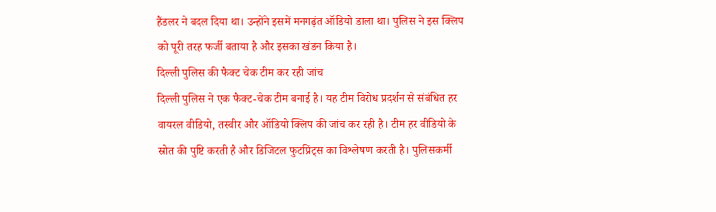हैंडलर ने बदल दिया था। उन्होंने इसमें मनगढ़ंत ऑडियो डाला था। पुलिस ने इस क्लिप को पूरी तरह फर्जी बताया है और इसका खंडन किया है।
दिल्ली पुलिस की फैक्ट चेक टीम कर रही जांच
दिल्ली पुलिस ने एक फैक्ट-चेक टीम बनाई है। यह टीम विरोध प्रदर्शन से संबंधित हर वायरल वीडियो, तस्वीर और ऑडियो क्लिप की जांच कर रही है। टीम हर वीडियो के स्रोत की पुष्टि करती है और डिजिटल फुटप्रिंट्स का विश्लेषण करती है। पुलिसकर्मी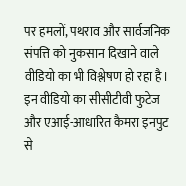पर हमलों, पथराव और सार्वजनिक संपत्ति को नुकसान दिखाने वाले वीडियो का भी विश्लेषण हो रहा है। इन वीडियो का सीसीटीवी फुटेज और एआई-आधारित कैमरा इनपुट से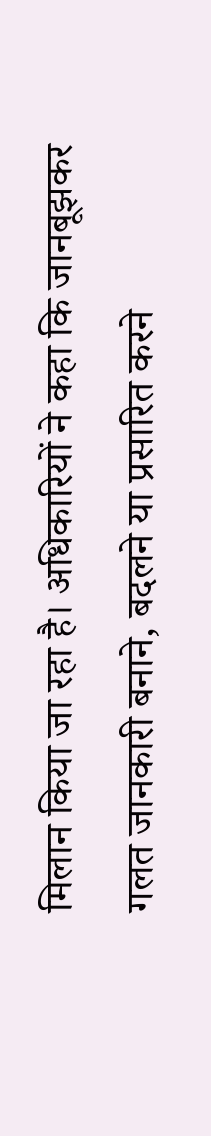मिलान किया जा रहा है। अधिकारियों ने कहा कि जानबूझकर गलत जानकारी बनाने, बदलने या प्रसारित करने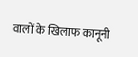वालों के खिलाफ कानूनी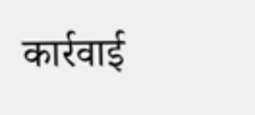कार्रवाई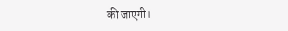की जाएगी।